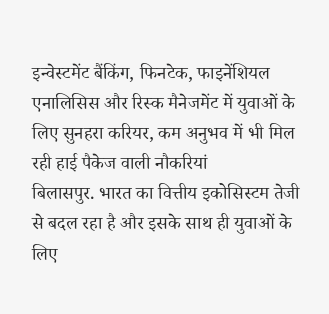इन्वेस्टमेंट बैंकिंग, फिनटेक, फाइनेंशियल एनालिसिस और रिस्क मैनेजमेंट में युवाओं के लिए सुनहरा करियर, कम अनुभव में भी मिल रही हाई पैकेज वाली नौकरियां
बिलासपुर. भारत का वित्तीय इकोसिस्टम तेजी से बदल रहा है और इसके साथ ही युवाओं के लिए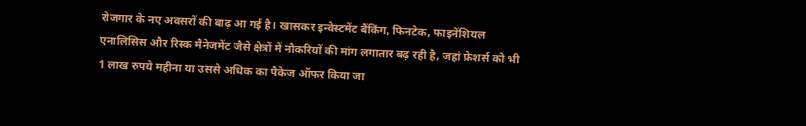रोजगार के नए अवसरों की बाढ़ आ गई है। खासकर इन्वेस्टमेंट बैंकिंग, फिनटेक, फाइनेंशियल एनालिसिस और रिस्क मैनेजमेंट जैसे क्षेत्रों में नौकरियों की मांग लगातार बढ़ रही है, जहां फ्रेशर्स को भी 1 लाख रुपये महीना या उससे अधिक का पैकेज ऑफर किया जा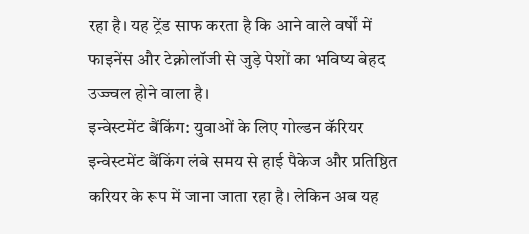रहा है। यह ट्रेंड साफ करता है कि आने वाले वर्षों में फाइनेंस और टेक्नोलॉजी से जुड़े पेशों का भविष्य बेहद उज्ज्वल होने वाला है।
इन्वेस्टमेंट बैंकिंग: युवाओं के लिए गोल्डन कॅरियर
इन्वेस्टमेंट बैंकिंग लंबे समय से हाई पैकेज और प्रतिष्ठित करियर के रूप में जाना जाता रहा है। लेकिन अब यह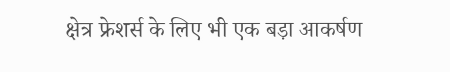क्षेत्र फ्रेशर्स के लिए भी एक बड़ा आकर्षण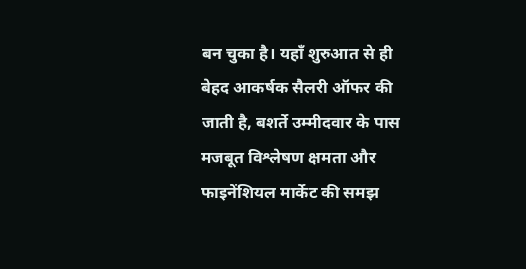बन चुका है। यहाँ शुरुआत से ही बेहद आकर्षक सैलरी ऑफर की जाती है, बशर्ते उम्मीदवार के पास मजबूत विश्लेषण क्षमता और फाइनेंशियल मार्केट की समझ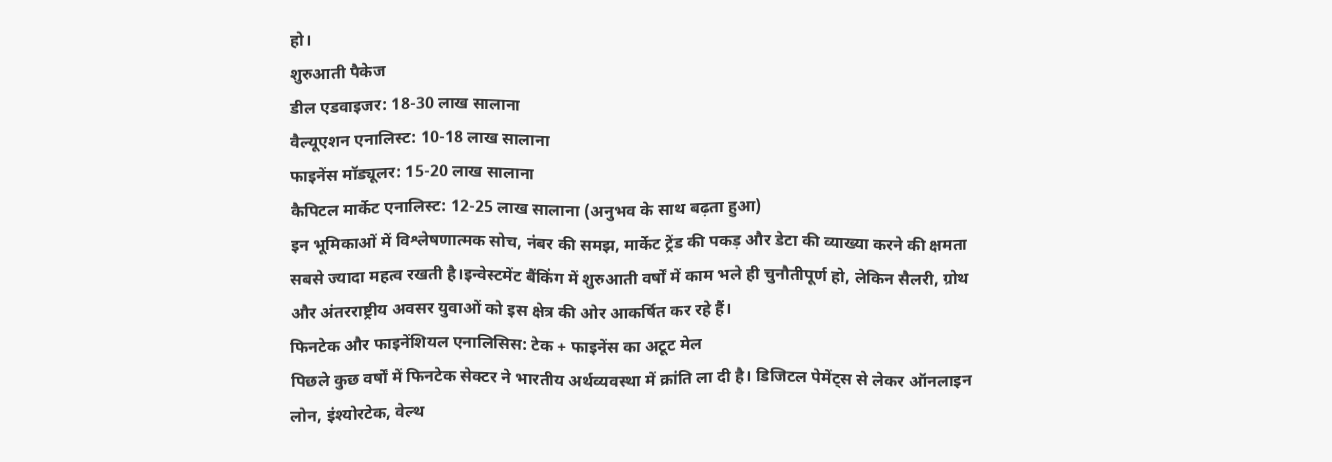हो।
शुरुआती पैकेज
डील एडवाइजर: 18-30 लाख सालाना
वैल्यूएशन एनालिस्ट: 10-18 लाख सालाना
फाइनेंस मॉड्यूलर: 15-20 लाख सालाना
कैपिटल मार्केट एनालिस्ट: 12-25 लाख सालाना (अनुभव के साथ बढ़ता हुआ)
इन भूमिकाओं में विश्लेषणात्मक सोच, नंबर की समझ, मार्केट ट्रेंड की पकड़ और डेटा की व्याख्या करने की क्षमता सबसे ज्यादा महत्व रखती है।इन्वेस्टमेंट बैंकिंग में शुरुआती वर्षों में काम भले ही चुनौतीपूर्ण हो, लेकिन सैलरी, ग्रोथ और अंतरराष्ट्रीय अवसर युवाओं को इस क्षेत्र की ओर आकर्षित कर रहे हैं।
फिनटेक और फाइनेंशियल एनालिसिस: टेक + फाइनेंस का अटूट मेल
पिछले कुछ वर्षों में फिनटेक सेक्टर ने भारतीय अर्थव्यवस्था में क्रांति ला दी है। डिजिटल पेमेंट्स से लेकर ऑनलाइन लोन, इंश्योरटेक, वेल्थ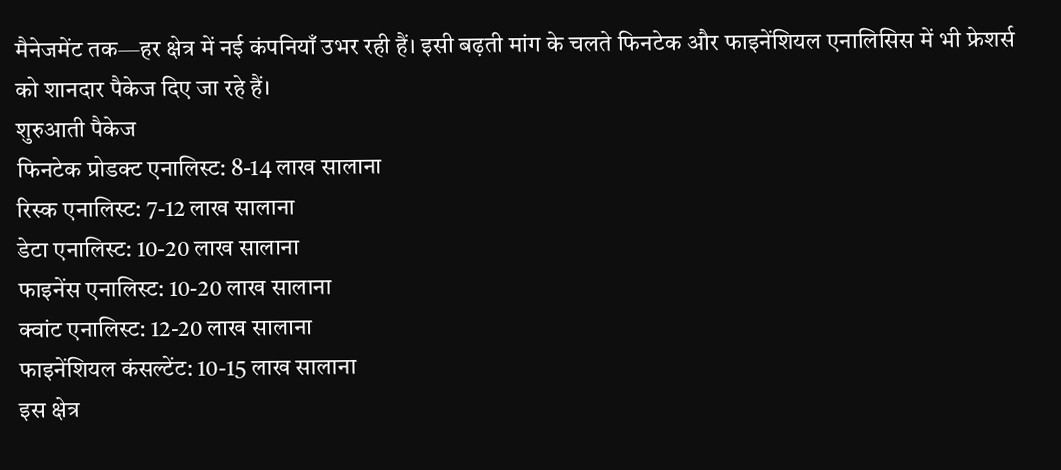मैनेजमेंट तक—हर क्षेत्र में नई कंपनियाँ उभर रही हैं। इसी बढ़ती मांग के चलते फिनटेक और फाइनेंशियल एनालिसिस में भी फ्रेशर्स को शानदार पैकेज दिए जा रहे हैं।
शुरुआती पैकेज
फिनटेक प्रोडक्ट एनालिस्ट: 8-14 लाख सालाना
रिस्क एनालिस्ट: 7-12 लाख सालाना
डेटा एनालिस्ट: 10-20 लाख सालाना
फाइनेंस एनालिस्ट: 10-20 लाख सालाना
क्वांट एनालिस्ट: 12-20 लाख सालाना
फाइनेंशियल कंसल्टेंट: 10-15 लाख सालाना
इस क्षेत्र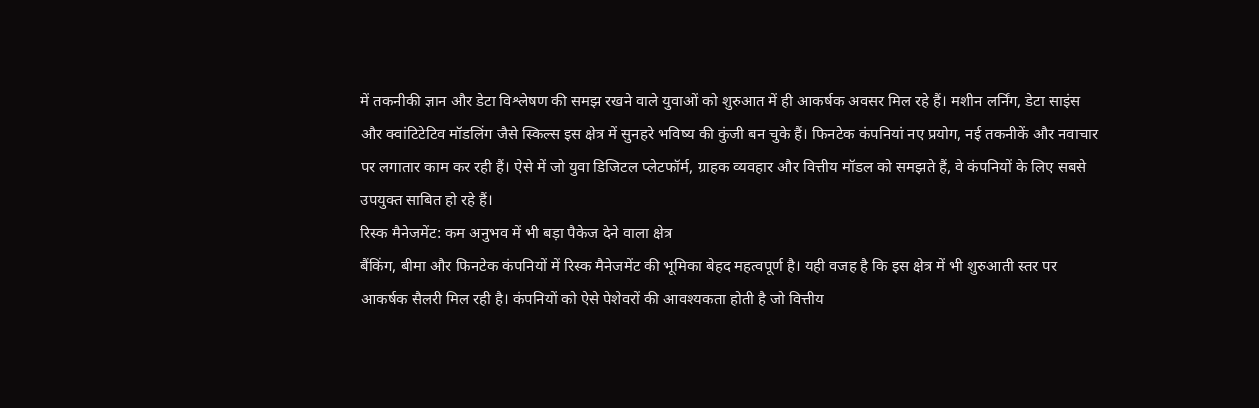में तकनीकी ज्ञान और डेटा विश्लेषण की समझ रखने वाले युवाओं को शुरुआत में ही आकर्षक अवसर मिल रहे हैं। मशीन लर्निंग, डेटा साइंस और क्वांटिटेटिव मॉडलिंग जैसे स्किल्स इस क्षेत्र में सुनहरे भविष्य की कुंजी बन चुके हैं। फिनटेक कंपनियां नए प्रयोग, नई तकनीकें और नवाचार पर लगातार काम कर रही हैं। ऐसे में जो युवा डिजिटल प्लेटफॉर्म, ग्राहक व्यवहार और वित्तीय मॉडल को समझते हैं, वे कंपनियों के लिए सबसे उपयुक्त साबित हो रहे हैं।
रिस्क मैनेजमेंट: कम अनुभव में भी बड़ा पैकेज देने वाला क्षेत्र
बैंकिंग, बीमा और फिनटेक कंपनियों में रिस्क मैनेजमेंट की भूमिका बेहद महत्वपूर्ण है। यही वजह है कि इस क्षेत्र में भी शुरुआती स्तर पर आकर्षक सैलरी मिल रही है। कंपनियों को ऐसे पेशेवरों की आवश्यकता होती है जो वित्तीय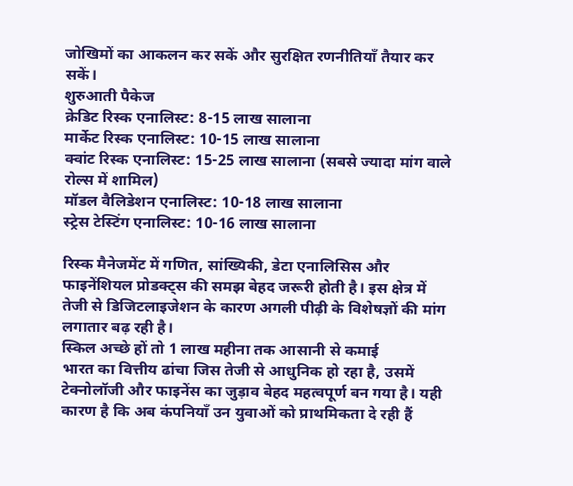जोखिमों का आकलन कर सकें और सुरक्षित रणनीतियाँ तैयार कर सकें।
शुरुआती पैकेज
क्रेडिट रिस्क एनालिस्ट: 8-15 लाख सालाना
मार्केट रिस्क एनालिस्ट: 10-15 लाख सालाना
क्वांट रिस्क एनालिस्ट: 15-25 लाख सालाना (सबसे ज्यादा मांग वाले रोल्स में शामिल)
मॉडल वैलिडेशन एनालिस्ट: 10-18 लाख सालाना
स्ट्रेस टेस्टिंग एनालिस्ट: 10-16 लाख सालाना

रिस्क मैनेजमेंट में गणित, सांख्यिकी, डेटा एनालिसिस और फाइनेंशियल प्रोडक्ट्स की समझ बेहद जरूरी होती है। इस क्षेत्र में तेजी से डिजिटलाइजेशन के कारण अगली पीढ़ी के विशेषज्ञों की मांग लगातार बढ़ रही है।
स्किल अच्छे हों तो 1 लाख महीना तक आसानी से कमाई
भारत का वित्तीय ढांचा जिस तेजी से आधुनिक हो रहा है, उसमें टेक्नोलॉजी और फाइनेंस का जुड़ाव बेहद महत्वपूर्ण बन गया है। यही कारण है कि अब कंपनियाँ उन युवाओं को प्राथमिकता दे रही हैं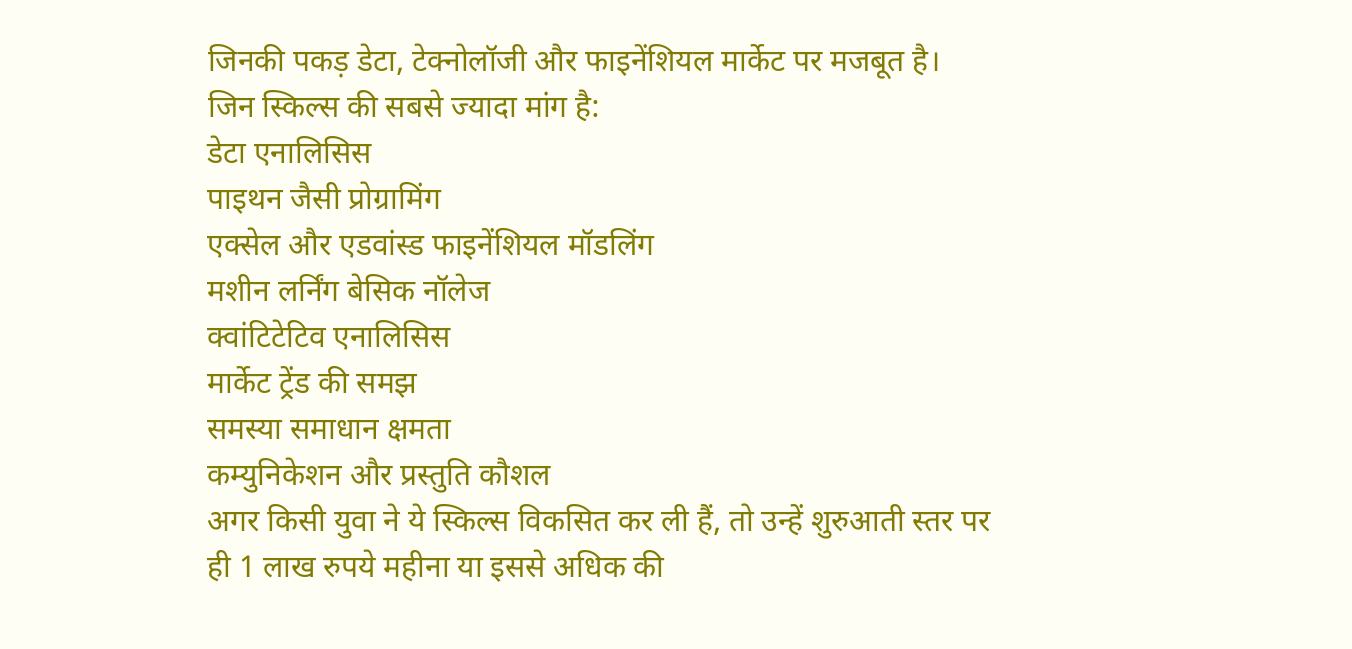जिनकी पकड़ डेटा, टेक्नोलॉजी और फाइनेंशियल मार्केट पर मजबूत है।
जिन स्किल्स की सबसे ज्यादा मांग है:
डेटा एनालिसिस
पाइथन जैसी प्रोग्रामिंग
एक्सेल और एडवांस्ड फाइनेंशियल मॉडलिंग
मशीन लर्निंग बेसिक नॉलेज
क्वांटिटेटिव एनालिसिस
मार्केट ट्रेंड की समझ
समस्या समाधान क्षमता
कम्युनिकेशन और प्रस्तुति कौशल
अगर किसी युवा ने ये स्किल्स विकसित कर ली हैं, तो उन्हें शुरुआती स्तर पर ही 1 लाख रुपये महीना या इससे अधिक की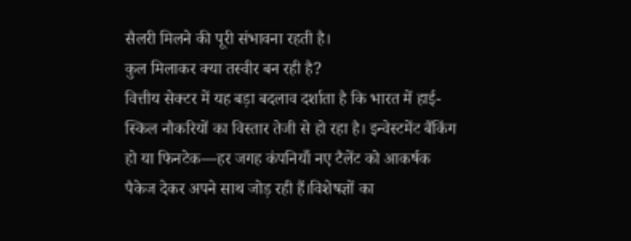सैलरी मिलने की पूरी संभावना रहती है।
कुल मिलाकर क्या तस्वीर बन रही है?
वित्तीय सेक्टर में यह बड़ा बदलाव दर्शाता है कि भारत में हाई-स्किल नौकरियों का विस्तार तेजी से हो रहा है। इन्वेस्टमेंट बैंकिंग हो या फिनटेक—हर जगह कंपनियाँ नए टैलेंट को आकर्षक पैकेज देकर अपने साथ जोड़ रही हैं।विशेषज्ञों का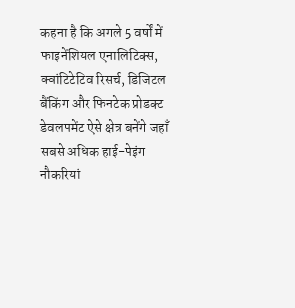कहना है कि अगले 5 वर्षों में फाइनेंशियल एनालिटिक्स, क्वांटिटेटिव रिसर्च, डिजिटल बैंकिंग और फिनटेक प्रोडक्ट डेवलपमेंट ऐसे क्षेत्र बनेंगे जहाँ सबसे अधिक हाई-पेइंग नौकरियां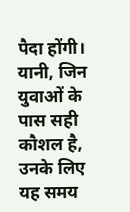पैदा होंगी। यानी, जिन युवाओं के पास सही कौशल है, उनके लिए यह समय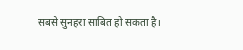सबसे सुनहरा साबित हो सकता है।